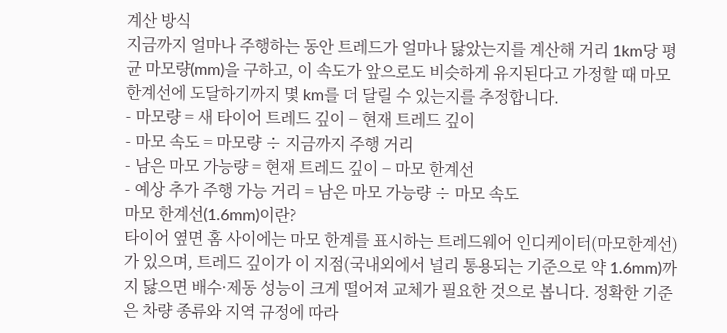계산 방식
지금까지 얼마나 주행하는 동안 트레드가 얼마나 닳았는지를 계산해 거리 1km당 평균 마모량(mm)을 구하고, 이 속도가 앞으로도 비슷하게 유지된다고 가정할 때 마모 한계선에 도달하기까지 몇 km를 더 달릴 수 있는지를 추정합니다.
- 마모량 = 새 타이어 트레드 깊이 − 현재 트레드 깊이
- 마모 속도 = 마모량 ÷ 지금까지 주행 거리
- 남은 마모 가능량 = 현재 트레드 깊이 − 마모 한계선
- 예상 추가 주행 가능 거리 = 남은 마모 가능량 ÷ 마모 속도
마모 한계선(1.6mm)이란?
타이어 옆면 홈 사이에는 마모 한계를 표시하는 트레드웨어 인디케이터(마모한계선)가 있으며, 트레드 깊이가 이 지점(국내외에서 널리 통용되는 기준으로 약 1.6mm)까지 닳으면 배수·제동 성능이 크게 떨어져 교체가 필요한 것으로 봅니다. 정확한 기준은 차량 종류와 지역 규정에 따라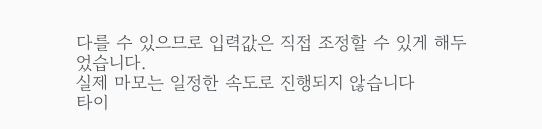다를 수 있으므로 입력값은 직접 조정할 수 있게 해두었습니다.
실제 마모는 일정한 속도로 진행되지 않습니다
타이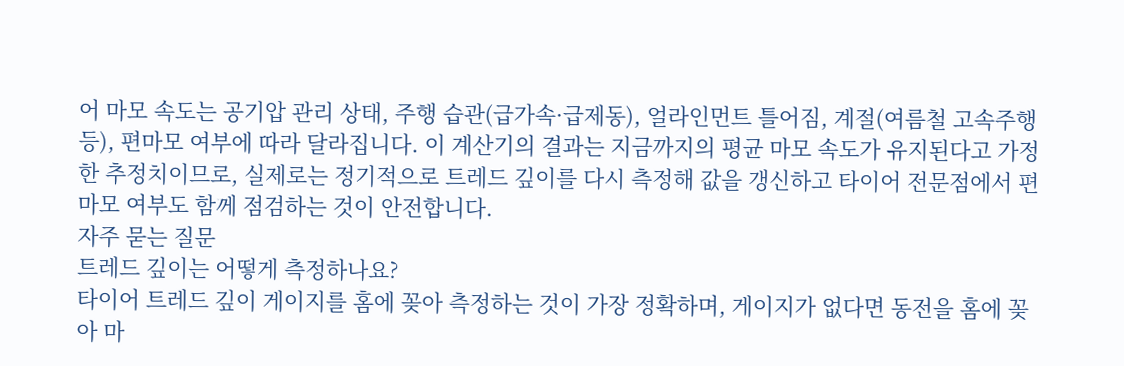어 마모 속도는 공기압 관리 상태, 주행 습관(급가속·급제동), 얼라인먼트 틀어짐, 계절(여름철 고속주행 등), 편마모 여부에 따라 달라집니다. 이 계산기의 결과는 지금까지의 평균 마모 속도가 유지된다고 가정한 추정치이므로, 실제로는 정기적으로 트레드 깊이를 다시 측정해 값을 갱신하고 타이어 전문점에서 편마모 여부도 함께 점검하는 것이 안전합니다.
자주 묻는 질문
트레드 깊이는 어떻게 측정하나요?
타이어 트레드 깊이 게이지를 홈에 꽂아 측정하는 것이 가장 정확하며, 게이지가 없다면 동전을 홈에 꽂아 마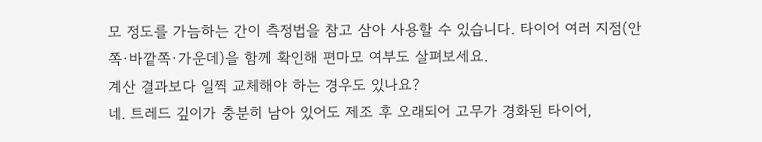모 정도를 가늠하는 간이 측정법을 참고 삼아 사용할 수 있습니다. 타이어 여러 지점(안쪽·바깥쪽·가운데)을 함께 확인해 편마모 여부도 살펴보세요.
계산 결과보다 일찍 교체해야 하는 경우도 있나요?
네. 트레드 깊이가 충분히 남아 있어도 제조 후 오래되어 고무가 경화된 타이어,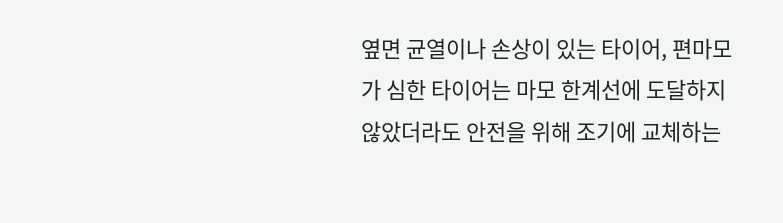옆면 균열이나 손상이 있는 타이어, 편마모가 심한 타이어는 마모 한계선에 도달하지 않았더라도 안전을 위해 조기에 교체하는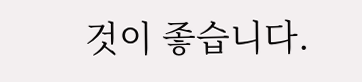것이 좋습니다.